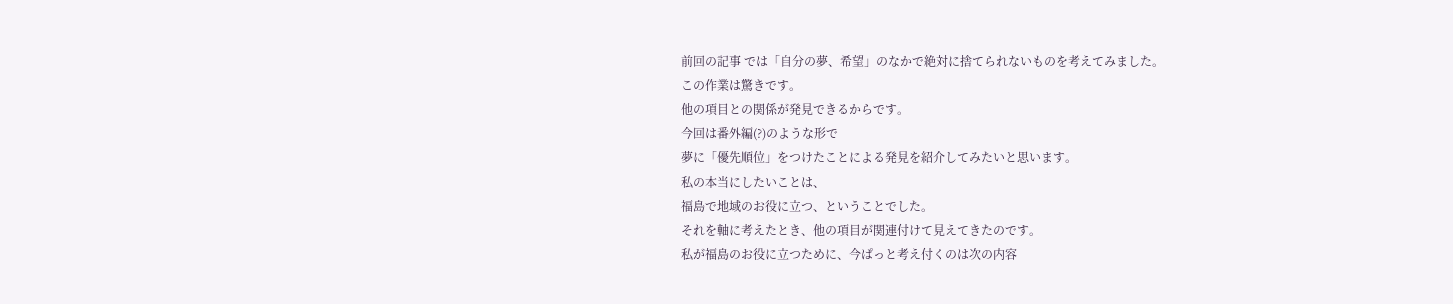前回の記事 では「自分の夢、希望」のなかで絶対に捨てられないものを考えてみました。
この作業は驚きです。
他の項目との関係が発見できるからです。
今回は番外編(?)のような形で
夢に「優先順位」をつけたことによる発見を紹介してみたいと思います。
私の本当にしたいことは、
福島で地域のお役に立つ、ということでした。
それを軸に考えたとき、他の項目が関連付けて見えてきたのです。
私が福島のお役に立つために、今ぱっと考え付くのは次の内容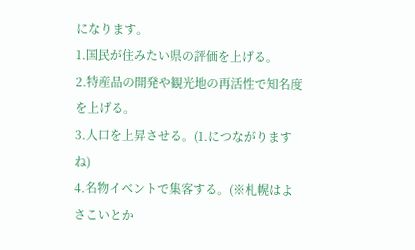になります。
1.国民が住みたい県の評価を上げる。
2.特産品の開発や観光地の再活性で知名度を上げる。
3.人口を上昇させる。(1.につながりますね)
4.名物イベントで集客する。(※札幌はよさこいとか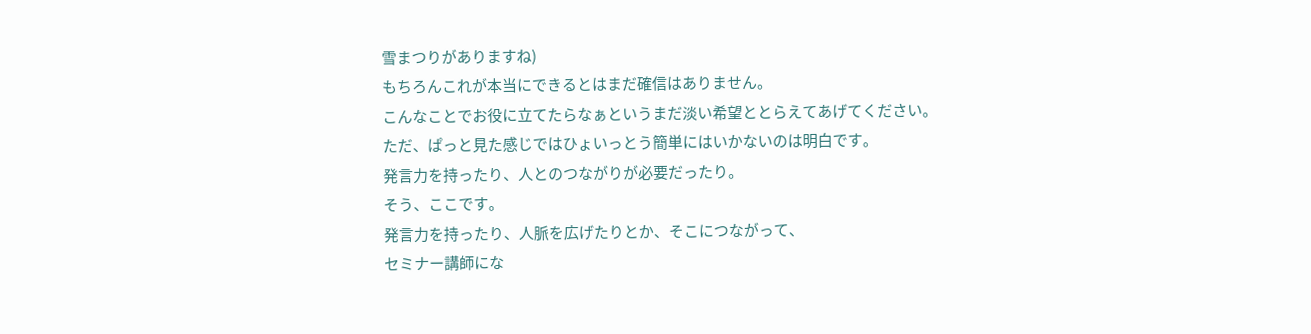雪まつりがありますね)
もちろんこれが本当にできるとはまだ確信はありません。
こんなことでお役に立てたらなぁというまだ淡い希望ととらえてあげてください。
ただ、ぱっと見た感じではひょいっとう簡単にはいかないのは明白です。
発言力を持ったり、人とのつながりが必要だったり。
そう、ここです。
発言力を持ったり、人脈を広げたりとか、そこにつながって、
セミナー講師にな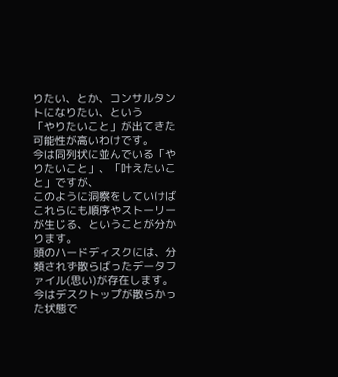りたい、とか、コンサルタントになりたい、という
「やりたいこと」が出てきた可能性が高いわけです。
今は同列状に並んでいる「やりたいこと」、「叶えたいこと」ですが、
このように洞察をしていけばこれらにも順序やストーリーが生じる、ということが分かります。
頭のハードディスクには、分類されず散らばったデータファイル(思い)が存在します。
今はデスクトップが散らかった状態で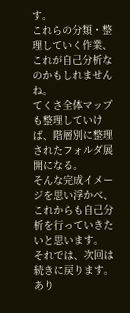す。
これらの分類・整理していく作業、これが自己分析なのかもしれませんね。
てくさ全体マップも整理していけば、階層別に整理されたフォルダ展開になる。
そんな完成イメージを思い浮かべ、これからも自己分析を行っていきたいと思います。
それでは、次回は続きに戻ります。
あり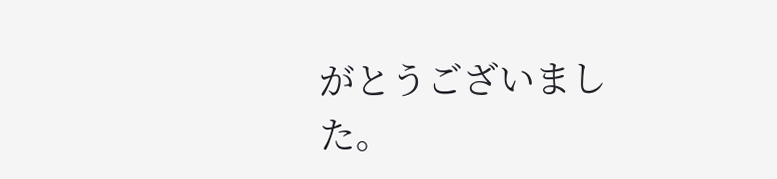がとうございました。